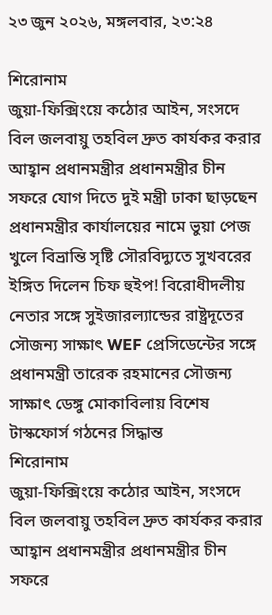২৩ জুন ২০২৬, মঙ্গলবার, ২৩:২৪

শিরোনাম
জুয়া-ফিক্সিংয়ে কঠোর আইন, সংসদে বিল জলবায়ু তহবিল দ্রুত কার্যকর করার আহ্বান প্রধানমন্ত্রীর প্রধানমন্ত্রীর চীন সফরে যোগ দিতে দুই মন্ত্রী ঢাকা ছাড়ছেন প্রধানমন্ত্রীর কার্যালয়ের নামে ভুয়া পেজ খুলে বিভ্রান্তি সৃষ্টি সৌরবিদ্যুতে সুখবরের ইঙ্গিত দিলেন চিফ হুইপ! বিরোধীদলীয় নেতার সঙ্গে সুইজারল্যান্ডের রাষ্ট্রদূতের সৌজন্য সাক্ষাৎ WEF প্রেসিডেন্টের সঙ্গে প্রধানমন্ত্রী তারেক রহমানের সৌজন্য সাক্ষাৎ ডেঙ্গু মোকাবিলায় বিশেষ টাস্কফোর্স গঠনের সিদ্ধান্ত
শিরোনাম
জুয়া-ফিক্সিংয়ে কঠোর আইন, সংসদে বিল জলবায়ু তহবিল দ্রুত কার্যকর করার আহ্বান প্রধানমন্ত্রীর প্রধানমন্ত্রীর চীন সফরে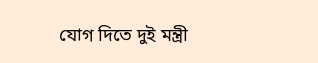যোগ দিতে দুই মন্ত্রী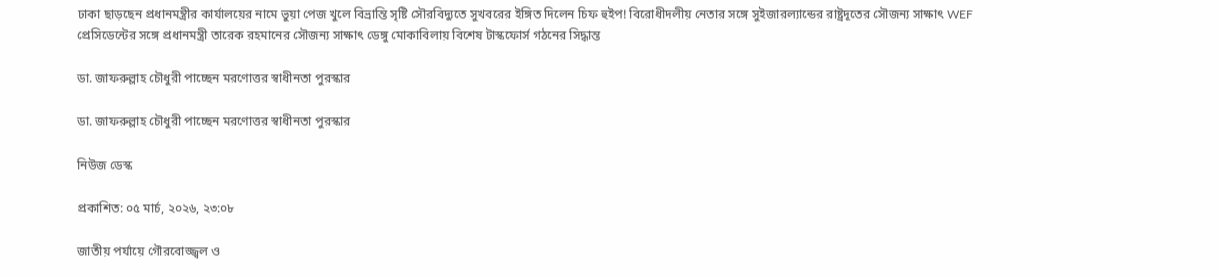ঢাকা ছাড়ছেন প্রধানমন্ত্রীর কার্যালয়ের নামে ভুয়া পেজ খুলে বিভ্রান্তি সৃষ্টি সৌরবিদ্যুতে সুখবরের ইঙ্গিত দিলেন চিফ হুইপ! বিরোধীদলীয় নেতার সঙ্গে সুইজারল্যান্ডের রাষ্ট্রদূতের সৌজন্য সাক্ষাৎ WEF প্রেসিডেন্টের সঙ্গে প্রধানমন্ত্রী তারেক রহমানের সৌজন্য সাক্ষাৎ ডেঙ্গু মোকাবিলায় বিশেষ টাস্কফোর্স গঠনের সিদ্ধান্ত

ডা. জাফরুল্লাহ চৌধুরী পাচ্ছেন মরণোত্তর স্বাধীনতা পুরস্কার

ডা. জাফরুল্লাহ চৌধুরী পাচ্ছেন মরণোত্তর স্বাধীনতা পুরস্কার

নিউজ ডেস্ক

প্রকাশিত: ০৫ মার্চ, ২০২৬, ২৩:০৮

জাতীয় পর্যায়ে গৌরবোজ্জ্বল ও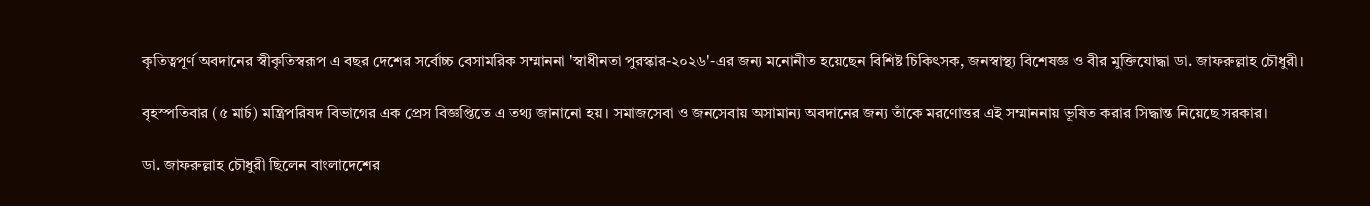কৃতিত্বপূর্ণ অবদানের স্বীকৃতিস্বরূপ এ বছর দেশের সর্বোচ্চ বেসামরিক সম্মাননা 'স্বাধীনতা পুরস্কার-২০২৬'-এর জন্য মনোনীত হয়েছেন বিশিষ্ট চিকিৎসক, জনস্বাস্থ্য বিশেষজ্ঞ ও বীর মুক্তিযোদ্ধা ডা. জাফরুল্লাহ চৌধুরী।

বৃহস্পতিবার (৫ মার্চ) মন্ত্রিপরিষদ বিভাগের এক প্রেস বিজ্ঞপ্তিতে এ তথ্য জানানো হয়। সমাজসেবা ও জনসেবায় অসামান্য অবদানের জন্য তাঁকে মরণোত্তর এই সম্মাননায় ভূষিত করার সিদ্ধান্ত নিয়েছে সরকার।

ডা. জাফরুল্লাহ চৌধুরী ছিলেন বাংলাদেশের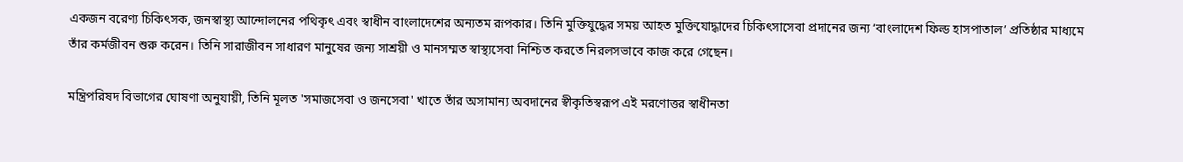একজন বরেণ্য চিকিৎসক, জনস্বাস্থ্য আন্দোলনের পথিকৃৎ এবং স্বাধীন বাংলাদেশের অন্যতম রূপকার। তিনি মুক্তিযুদ্ধের সময় আহত মুক্তিযোদ্ধাদের চিকিৎসাসেবা প্রদানের জন্য ‘বাংলাদেশ ফিল্ড হাসপাতাল’ প্রতিষ্ঠার মাধ্যমে তাঁর কর্মজীবন শুরু করেন। তিনি সারাজীবন সাধারণ মানুষের জন্য সাশ্রয়ী ও মানসম্মত স্বাস্থ্যসেবা নিশ্চিত করতে নিরলসভাবে কাজ করে গেছেন।

মন্ত্রিপরিষদ বিভাগের ঘোষণা অনুযায়ী, তিনি মূলত 'সমাজসেবা ও জনসেবা' খাতে তাঁর অসামান্য অবদানের স্বীকৃতিস্বরূপ এই মরণোত্তর স্বাধীনতা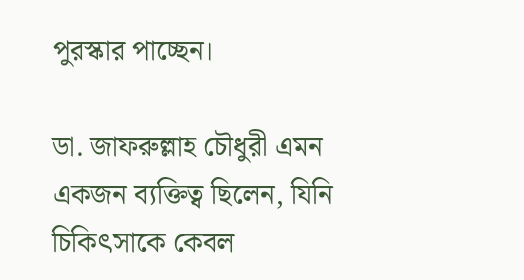পুরস্কার পাচ্ছেন।

ডা. জাফরুল্লাহ চৌধুরী এমন একজন ব্যক্তিত্ব ছিলেন, যিনি চিকিৎসাকে কেবল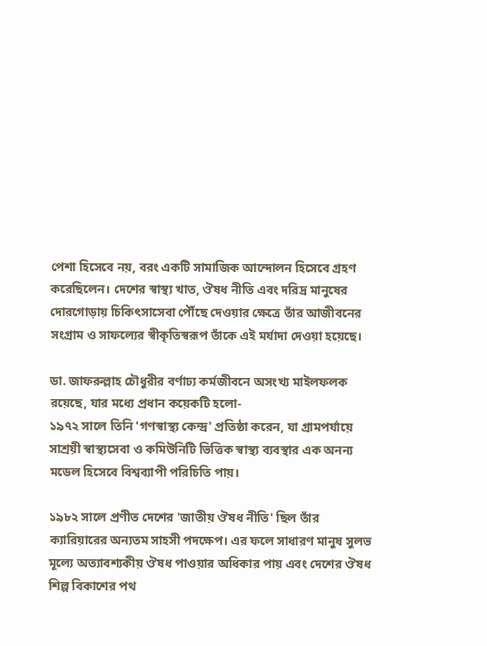পেশা হিসেবে নয়, বরং একটি সামাজিক আন্দোলন হিসেবে গ্রহণ করেছিলেন। দেশের স্বাস্থ্য খাত, ঔষধ নীতি এবং দরিদ্র মানুষের দোরগোড়ায় চিকিৎসাসেবা পৌঁছে দেওয়ার ক্ষেত্রে তাঁর আজীবনের সংগ্রাম ও সাফল্যের স্বীকৃতিস্বরূপ তাঁকে এই মর্যাদা দেওয়া হয়েছে।

ডা. জাফরুল্লাহ চৌধুরীর বর্ণাঢ্য কর্মজীবনে অসংখ্য মাইলফলক রয়েছে, যার মধ্যে প্রধান কয়েকটি হলো-
১৯৭২ সালে তিনি 'গণস্বাস্থ্য কেন্দ্র' প্রতিষ্ঠা করেন, যা গ্রামপর্যায়ে সাশ্রয়ী স্বাস্থ্যসেবা ও কমিউনিটি ভিত্তিক স্বাস্থ্য ব্যবস্থার এক অনন্য মডেল হিসেবে বিশ্বব্যাপী পরিচিতি পায়।

১৯৮২ সালে প্রণীত দেশের 'জাতীয় ঔষধ নীতি' ছিল তাঁর ক্যারিয়ারের অন্যতম সাহসী পদক্ষেপ। এর ফলে সাধারণ মানুষ সুলভ মূল্যে অত্যাবশ্যকীয় ঔষধ পাওয়ার অধিকার পায় এবং দেশের ঔষধ শিল্প বিকাশের পথ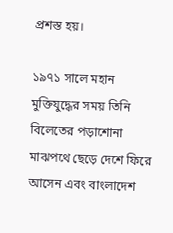প্রশস্ত হয়।

১৯৭১ সালে মহান মুক্তিযুদ্ধের সময় তিনি বিলেতের পড়াশোনা মাঝপথে ছেড়ে দেশে ফিরে আসেন এবং বাংলাদেশ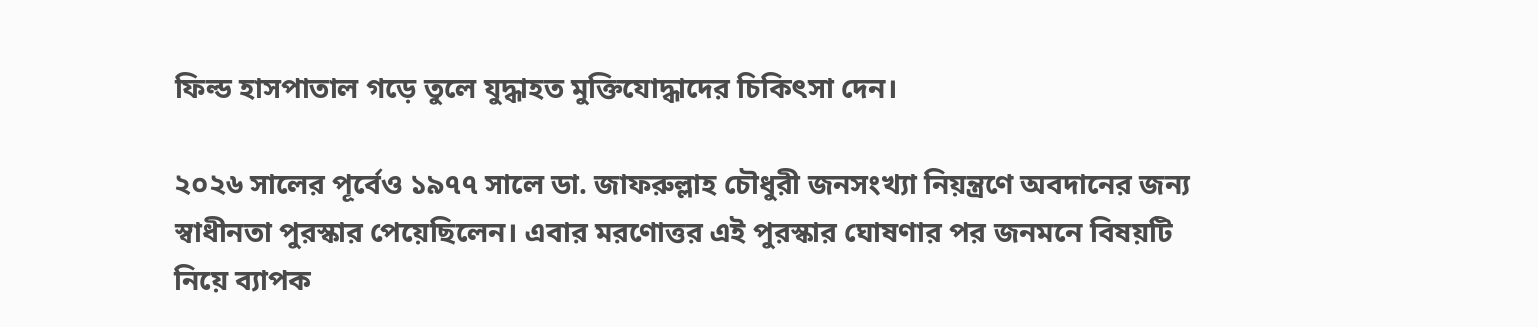ফিল্ড হাসপাতাল গড়ে তুলে যুদ্ধাহত মুক্তিযোদ্ধাদের চিকিৎসা দেন।

২০২৬ সালের পূর্বেও ১৯৭৭ সালে ডা. জাফরুল্লাহ চৌধুরী জনসংখ্যা নিয়ন্ত্রণে অবদানের জন্য স্বাধীনতা পুরস্কার পেয়েছিলেন। এবার মরণোত্তর এই পুরস্কার ঘোষণার পর জনমনে বিষয়টি নিয়ে ব্যাপক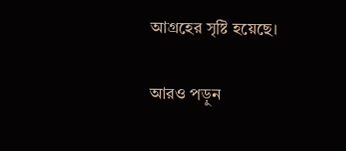আগ্রহের সৃষ্টি হয়েছে।

আরও পড়ুন